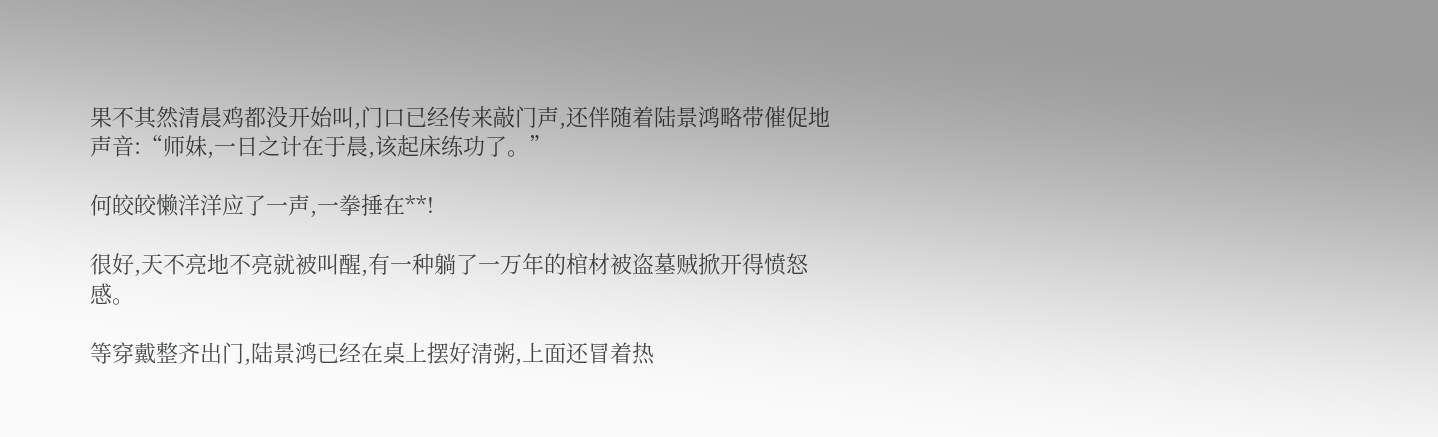果不其然清晨鸡都没开始叫,门口已经传来敲门声,还伴随着陆景鸿略带催促地声音:“师妹,一日之计在于晨,该起床练功了。”

何皎皎懒洋洋应了一声,一拳捶在**!

很好,天不亮地不亮就被叫醒,有一种躺了一万年的棺材被盗墓贼掀开得愤怒感。

等穿戴整齐出门,陆景鸿已经在桌上摆好清粥,上面还冒着热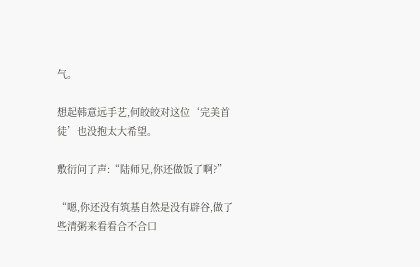气。

想起韩意远手艺,何皎皎对这位‘完美首徒’也没抱太大希望。

敷衍问了声:“陆师兄,你还做饭了啊?”

“嗯,你还没有筑基自然是没有辟谷,做了些清粥来看看合不合口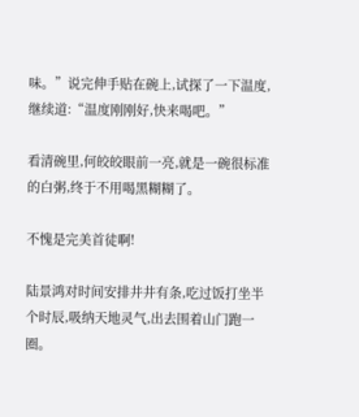味。”说完伸手贴在碗上,试探了一下温度,继续道:“温度刚刚好,快来喝吧。”

看清碗里,何皎皎眼前一亮,就是一碗很标准的白粥,终于不用喝黑糊糊了。

不愧是完美首徒啊!

陆景鸿对时间安排井井有条,吃过饭打坐半个时辰,吸纳天地灵气,出去围着山门跑一圈。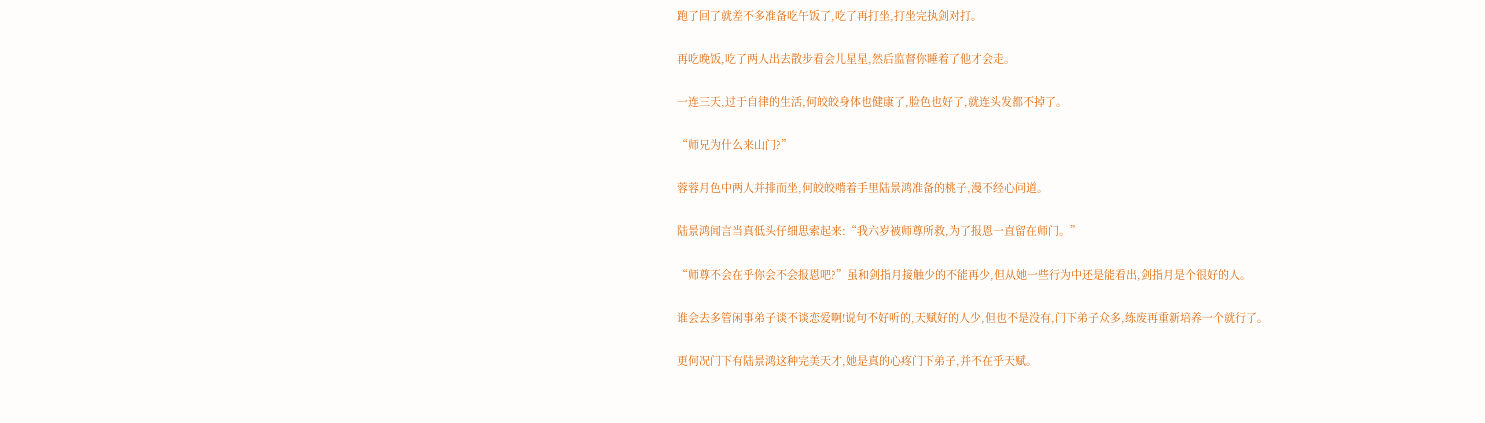跑了回了就差不多准备吃午饭了,吃了再打坐,打坐完执剑对打。

再吃晚饭,吃了两人出去散步看会儿星星,然后监督你睡着了他才会走。

一连三天,过于自律的生活,何皎皎身体也健康了,脸色也好了,就连头发都不掉了。

“师兄为什么来山门?”

蓉蓉月色中两人并排而坐,何皎皎啃着手里陆景鸿准备的桃子,漫不经心问道。

陆景鸿闻言当真低头仔细思索起来:“我六岁被师尊所救,为了报恩一直留在师门。”

“师尊不会在乎你会不会报恩吧?”虽和剑指月接触少的不能再少,但从她一些行为中还是能看出,剑指月是个很好的人。

谁会去多管闲事弟子谈不谈恋爱啊!说句不好听的,天赋好的人少,但也不是没有,门下弟子众多,练废再重新培养一个就行了。

更何况门下有陆景鸿这种完美天才,她是真的心疼门下弟子,并不在乎天赋。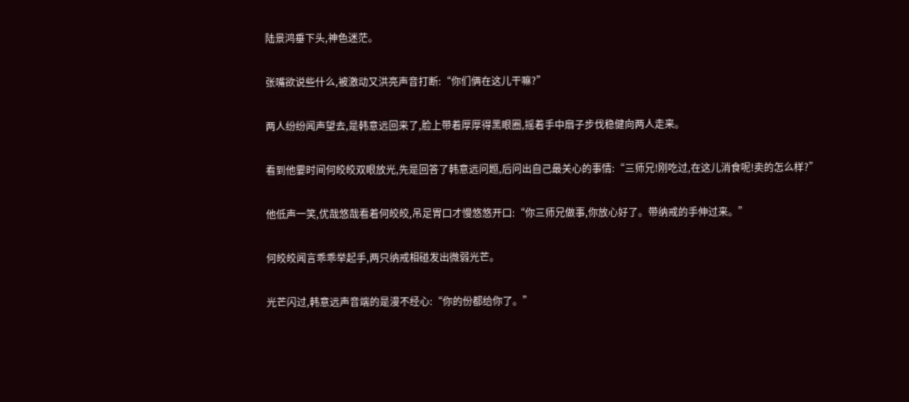陆景鸿垂下头,神色迷茫。

张嘴欲说些什么,被激动又洪亮声音打断:“你们俩在这儿干嘛?”

两人纷纷闻声望去,是韩意远回来了,脸上带着厚厚得黑眼圈,摇着手中扇子步伐稳健向两人走来。

看到他霎时间何皎皎双眼放光,先是回答了韩意远问题,后问出自己最关心的事情:“三师兄!刚吃过,在这儿消食呢!卖的怎么样?”

他低声一笑,优哉悠哉看着何皎皎,吊足胃口才慢悠悠开口:“你三师兄做事,你放心好了。带纳戒的手伸过来。”

何皎皎闻言乖乖举起手,两只纳戒相碰发出微弱光芒。

光芒闪过,韩意远声音端的是漫不经心:“你的份都给你了。”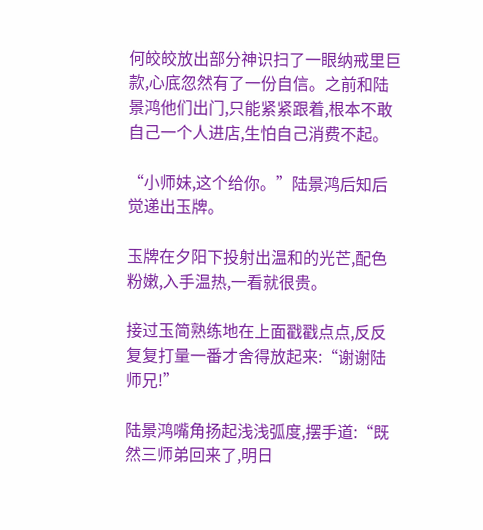何皎皎放出部分神识扫了一眼纳戒里巨款,心底忽然有了一份自信。之前和陆景鸿他们出门,只能紧紧跟着,根本不敢自己一个人进店,生怕自己消费不起。

“小师妹,这个给你。”陆景鸿后知后觉递出玉牌。

玉牌在夕阳下投射出温和的光芒,配色粉嫩,入手温热,一看就很贵。

接过玉简熟练地在上面戳戳点点,反反复复打量一番才舍得放起来:“谢谢陆师兄!”

陆景鸿嘴角扬起浅浅弧度,摆手道:“既然三师弟回来了,明日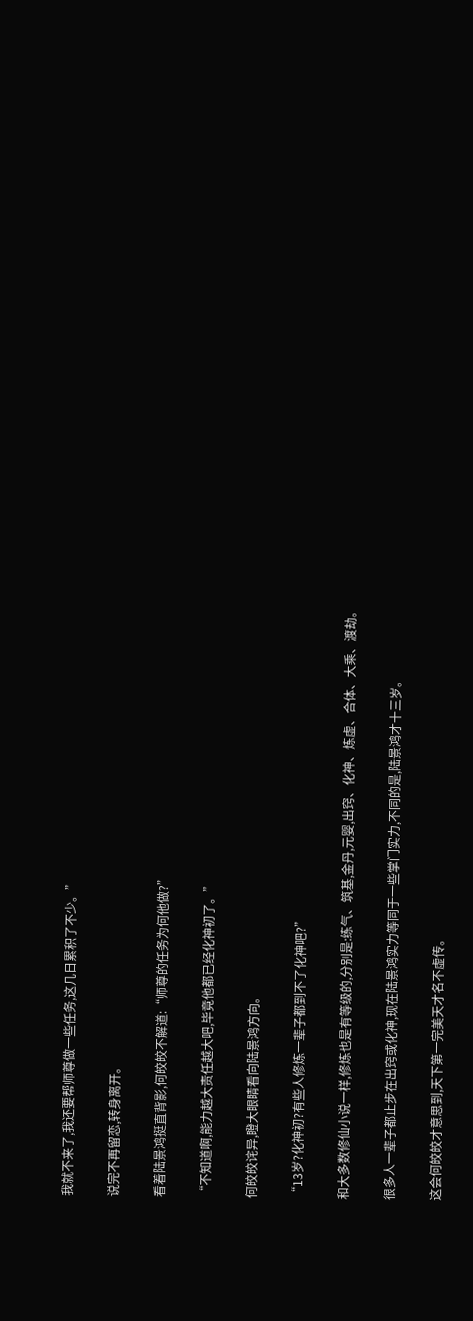我就不来了,我还要帮师尊做一些任务,这几日累积了不少。”

说完不再留恋,转身离开。

看着陆景鸿挺直背影,何皎皎不解道:“师尊的任务为何他做?”

“不知道啊,能力越大责任越大吧,毕竟他都已经化神初了。”

何皎皎诧异,瞪大眼睛看向陆景鸿方向。

“13岁?化神初?有些人修炼一辈子都到不了化神吧?”

和大多数修仙小说一样,修炼也是有等级的,分别是:练气、筑基,金丹,元婴,出窍、化神、炼虚、合体、大乘、渡劫。

很多人一辈子都止步在出窍或化神,现在陆景鸿实力等同于一些掌门实力,不同的是,陆景鸿才十三岁。

这会何皎皎才意思到,天下第一完美天才名不虚传。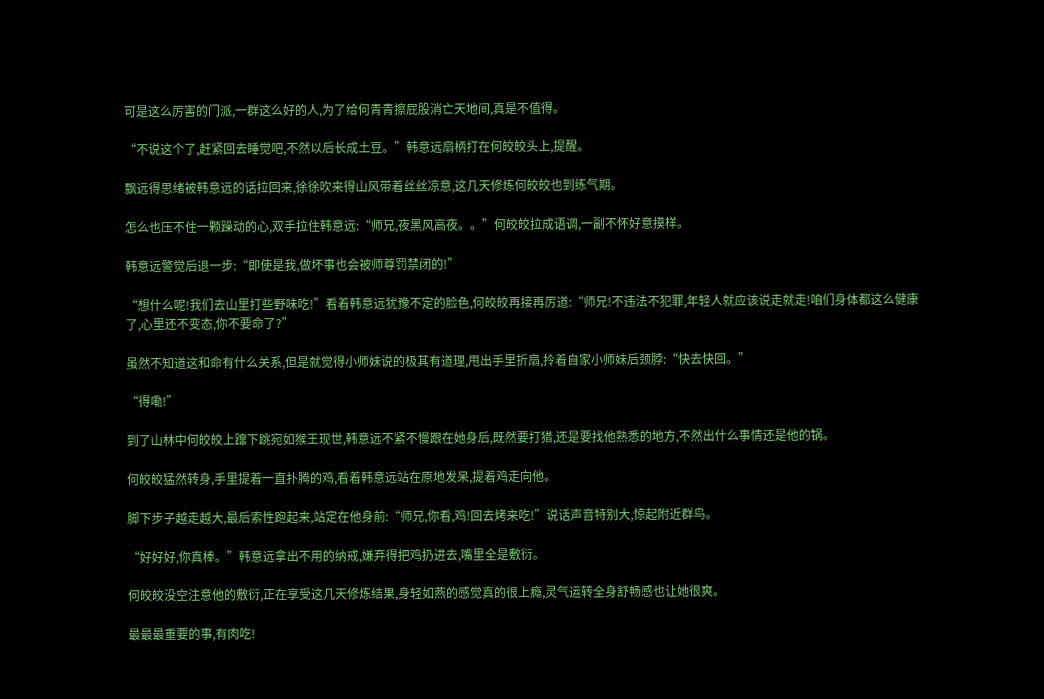可是这么厉害的门派,一群这么好的人,为了给何青青擦屁股消亡天地间,真是不值得。

“不说这个了,赶紧回去睡觉吧,不然以后长成土豆。”韩意远扇柄打在何皎皎头上,提醒。

飘远得思绪被韩意远的话拉回来,徐徐吹来得山风带着丝丝凉意,这几天修炼何皎皎也到练气期。

怎么也压不住一颗躁动的心,双手拉住韩意远:“师兄,夜黑风高夜。。”何皎皎拉成语调,一副不怀好意摸样。

韩意远警觉后退一步:“即使是我,做坏事也会被师尊罚禁闭的!”

“想什么呢!我们去山里打些野味吃!”看着韩意远犹豫不定的脸色,何皎皎再接再厉道:“师兄!不违法不犯罪,年轻人就应该说走就走!咱们身体都这么健康了,心里还不变态,你不要命了?”

虽然不知道这和命有什么关系,但是就觉得小师妹说的极其有道理,甩出手里折扇,拎着自家小师妹后颈脖:“快去快回。”

“得嘞!”

到了山林中何皎皎上蹿下跳宛如猴王现世,韩意远不紧不慢跟在她身后,既然要打猎,还是要找他熟悉的地方,不然出什么事情还是他的锅。

何皎皎猛然转身,手里提着一直扑腾的鸡,看着韩意远站在原地发呆,提着鸡走向他。

脚下步子越走越大,最后索性跑起来,站定在他身前:“师兄,你看,鸡!回去烤来吃!”说话声音特别大,惊起附近群鸟。

“好好好,你真棒。”韩意远拿出不用的纳戒,嫌弃得把鸡扔进去,嘴里全是敷衍。

何皎皎没空注意他的敷衍,正在享受这几天修炼结果,身轻如燕的感觉真的很上瘾,灵气运转全身舒畅感也让她很爽。

最最最重要的事,有肉吃!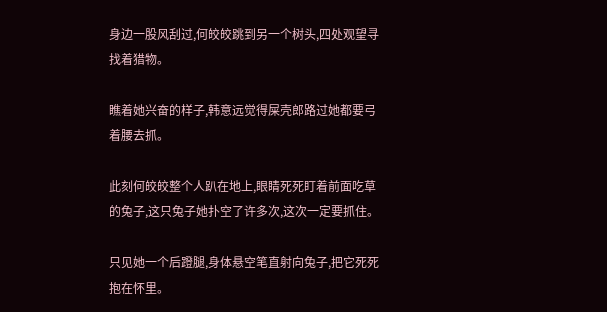身边一股风刮过,何皎皎跳到另一个树头,四处观望寻找着猎物。

瞧着她兴奋的样子,韩意远觉得屎壳郎路过她都要弓着腰去抓。

此刻何皎皎整个人趴在地上,眼睛死死盯着前面吃草的兔子,这只兔子她扑空了许多次,这次一定要抓住。

只见她一个后蹬腿,身体悬空笔直射向兔子,把它死死抱在怀里。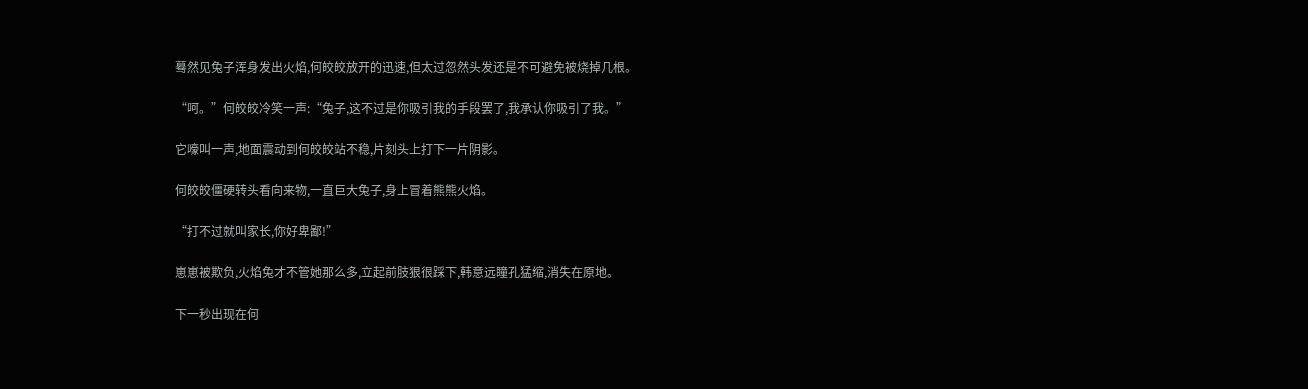蓦然见兔子浑身发出火焰,何皎皎放开的迅速,但太过忽然头发还是不可避免被烧掉几根。

“呵。”何皎皎冷笑一声:“兔子,这不过是你吸引我的手段罢了,我承认你吸引了我。”

它嚎叫一声,地面震动到何皎皎站不稳,片刻头上打下一片阴影。

何皎皎僵硬转头看向来物,一直巨大兔子,身上冒着熊熊火焰。

“打不过就叫家长,你好卑鄙!”

崽崽被欺负,火焰兔才不管她那么多,立起前肢狠很踩下,韩意远瞳孔猛缩,消失在原地。

下一秒出现在何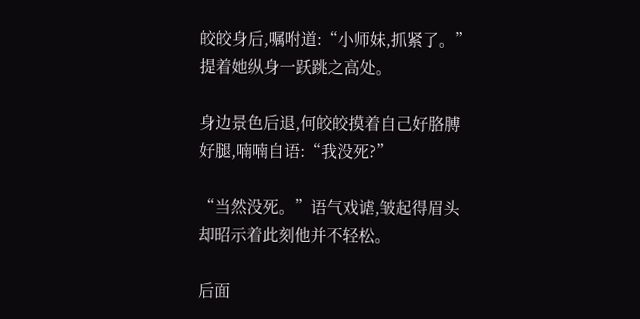皎皎身后,嘱咐道:“小师妹,抓紧了。”提着她纵身一跃跳之高处。

身边景色后退,何皎皎摸着自己好胳膊好腿,喃喃自语:“我没死?”

“当然没死。”语气戏谑,皱起得眉头却昭示着此刻他并不轻松。

后面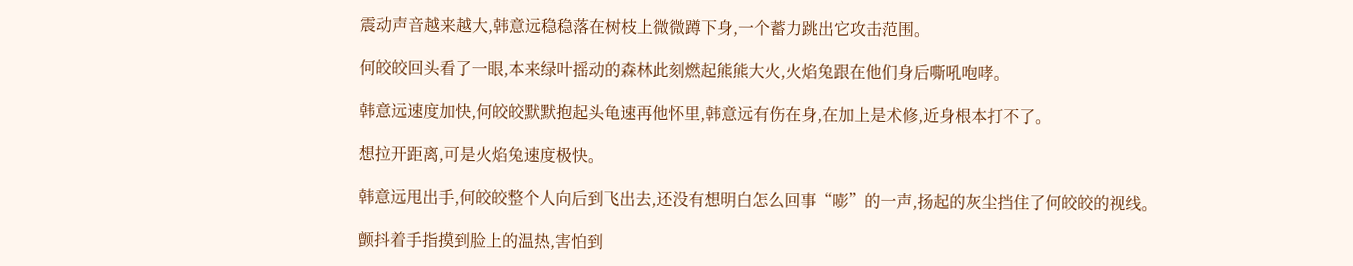震动声音越来越大,韩意远稳稳落在树枝上微微蹲下身,一个蓄力跳出它攻击范围。

何皎皎回头看了一眼,本来绿叶摇动的森林此刻燃起熊熊大火,火焰兔跟在他们身后嘶吼咆哮。

韩意远速度加快,何皎皎默默抱起头龟速再他怀里,韩意远有伤在身,在加上是术修,近身根本打不了。

想拉开距离,可是火焰兔速度极快。

韩意远甩出手,何皎皎整个人向后到飞出去,还没有想明白怎么回事“嘭”的一声,扬起的灰尘挡住了何皎皎的视线。

颤抖着手指摸到脸上的温热,害怕到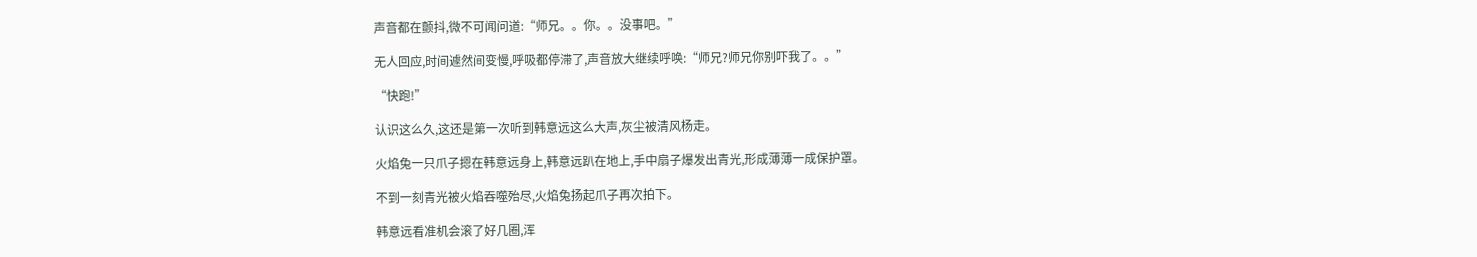声音都在颤抖,微不可闻问道:“师兄。。你。。没事吧。”

无人回应,时间遽然间变慢,呼吸都停滞了,声音放大继续呼唤:“师兄?师兄你别吓我了。。”

“快跑!”

认识这么久,这还是第一次听到韩意远这么大声,灰尘被清风杨走。

火焰兔一只爪子摁在韩意远身上,韩意远趴在地上,手中扇子爆发出青光,形成薄薄一成保护罩。

不到一刻青光被火焰吞噬殆尽,火焰兔扬起爪子再次拍下。

韩意远看准机会滚了好几圈,浑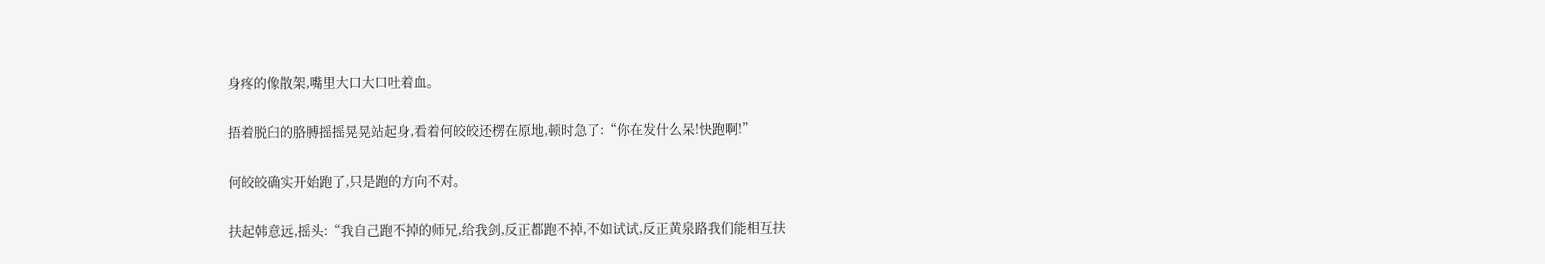身疼的像散架,嘴里大口大口吐着血。

捂着脱臼的胳膊摇摇晃晃站起身,看着何皎皎还楞在原地,顿时急了:“你在发什么呆!快跑啊!”

何皎皎确实开始跑了,只是跑的方向不对。

扶起韩意远,摇头:“我自己跑不掉的师兄,给我剑,反正都跑不掉,不如试试,反正黄泉路我们能相互扶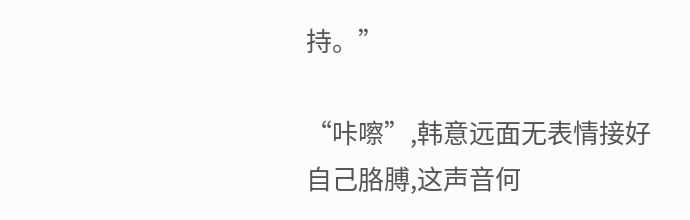持。”

“咔嚓”,韩意远面无表情接好自己胳膊,这声音何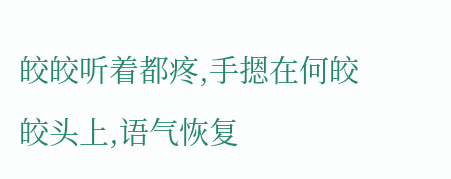皎皎听着都疼,手摁在何皎皎头上,语气恢复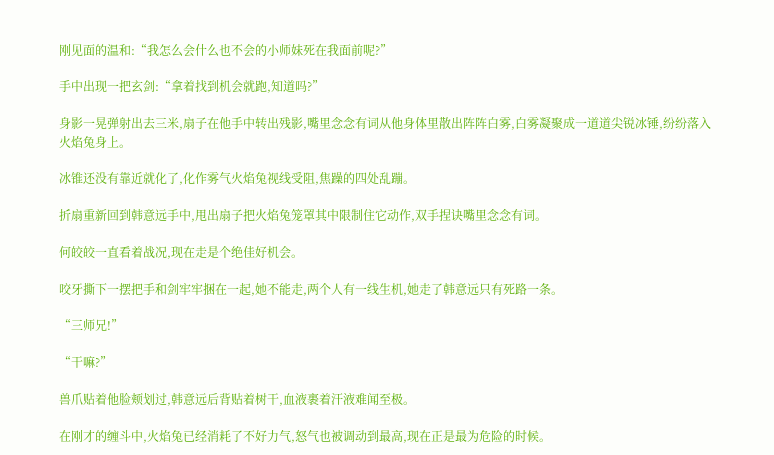刚见面的温和:“我怎么会什么也不会的小师妹死在我面前呢?”

手中出现一把玄剑:“拿着找到机会就跑,知道吗?”

身影一晃弹射出去三米,扇子在他手中转出残影,嘴里念念有词从他身体里散出阵阵白雾,白雾凝聚成一道道尖锐冰锤,纷纷落入火焰兔身上。

冰锥还没有靠近就化了,化作雾气火焰兔视线受阻,焦躁的四处乱蹦。

折扇重新回到韩意远手中,甩出扇子把火焰兔笼罩其中限制住它动作,双手捏诀嘴里念念有词。

何皎皎一直看着战况,现在走是个绝佳好机会。

咬牙撕下一摆把手和剑牢牢捆在一起,她不能走,两个人有一线生机,她走了韩意远只有死路一条。

“三师兄!”

“干嘛?”

兽爪贴着他脸颊划过,韩意远后背贴着树干,血液裹着汗液难闻至极。

在刚才的缠斗中,火焰兔已经消耗了不好力气,怒气也被调动到最高,现在正是最为危险的时候。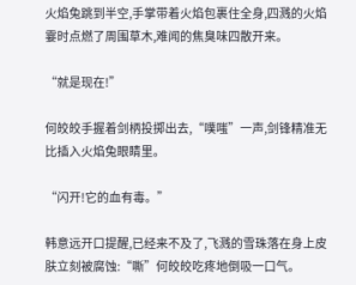火焰兔跳到半空,手掌带着火焰包裹住全身,四溅的火焰霎时点燃了周围草木,难闻的焦臭味四散开来。

“就是现在!”

何皎皎手握着剑柄投掷出去,“噗嗤”一声,剑锋精准无比插入火焰兔眼睛里。

“闪开!它的血有毒。”

韩意远开口提醒,已经来不及了,飞溅的雪珠落在身上皮肤立刻被腐蚀:“嘶”何皎皎吃疼地倒吸一口气。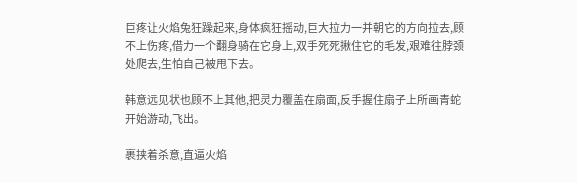巨疼让火焰兔狂躁起来,身体疯狂摇动,巨大拉力一并朝它的方向拉去,顾不上伤疼,借力一个翻身骑在它身上,双手死死揪住它的毛发,艰难往脖颈处爬去,生怕自己被甩下去。

韩意远见状也顾不上其他,把灵力覆盖在扇面,反手握住扇子上所画青蛇开始游动,飞出。

裹挟着杀意,直逼火焰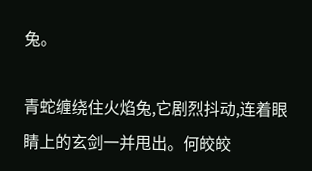兔。

青蛇缠绕住火焰兔,它剧烈抖动,连着眼睛上的玄剑一并甩出。何皎皎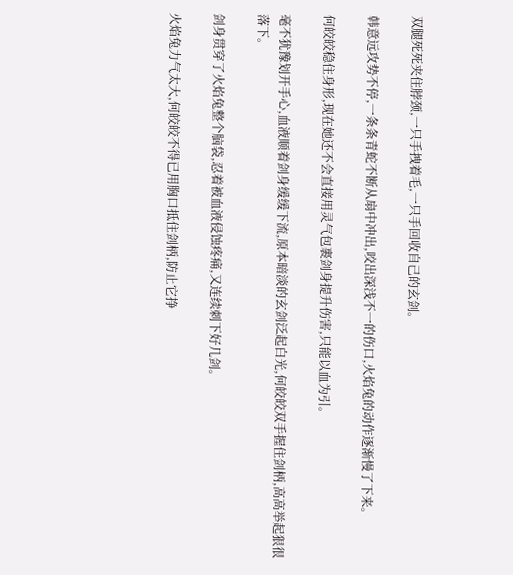双腿死死夹住脖颈,一只手拽着毛,一只手回收自己的玄剑。

韩意远攻势不停,一条条青蛇不断从扇中冲出,咬出深浅不一的伤口,火焰兔的动作逐渐慢了下来。

何皎皎稳住身形,现在她还不会直接用灵气包裹剑身提升伤害,只能以血为引。

毫不犹豫划开手心,血液顺着剑身缓缓下流,原本暗淡的玄剑泛起白光,何皎皎双手握住剑柄,高高举起狠很落下。

剑身贯穿了火焰兔整个脑袋,忍着被血液侵蚀疼痛,又连续刺下好几剑。

火焰兔力气太大,何皎皎不得已用胸口抵住剑柄,防止它挣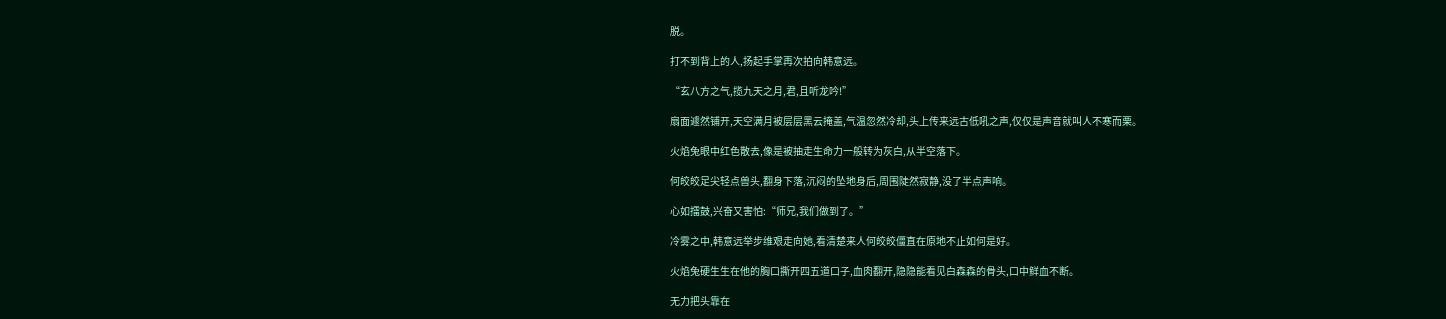脱。

打不到背上的人,扬起手掌再次拍向韩意远。

“玄八方之气,揽九天之月,君,且听龙吟!”

扇面遽然铺开,天空满月被层层黑云掩盖,气温忽然冷却,头上传来远古低吼之声,仅仅是声音就叫人不寒而栗。

火焰兔眼中红色散去,像是被抽走生命力一般转为灰白,从半空落下。

何皎皎足尖轻点兽头,翻身下落,沉闷的坠地身后,周围陡然寂静,没了半点声响。

心如擂鼓,兴奋又害怕:“师兄,我们做到了。”

冷雾之中,韩意远举步维艰走向她,看清楚来人何皎皎僵直在原地不止如何是好。

火焰兔硬生生在他的胸口撕开四五道口子,血肉翻开,隐隐能看见白森森的骨头,口中鲜血不断。

无力把头靠在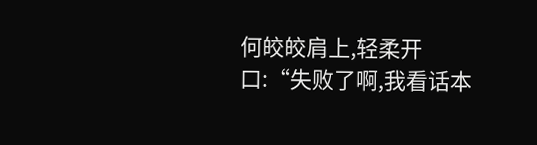何皎皎肩上,轻柔开口:“失败了啊,我看话本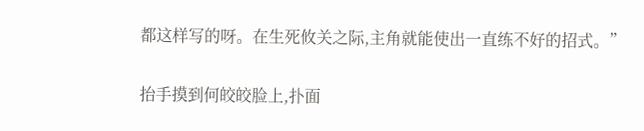都这样写的呀。在生死攸关之际,主角就能使出一直练不好的招式。”

抬手摸到何皎皎脸上,扑面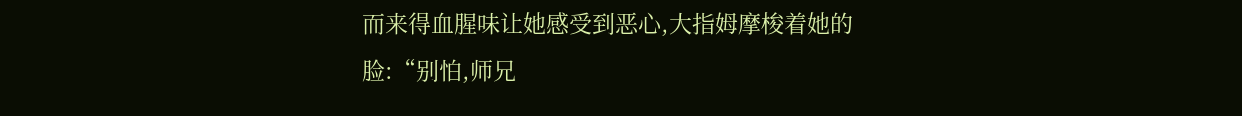而来得血腥味让她感受到恶心,大指姆摩梭着她的脸:“别怕,师兄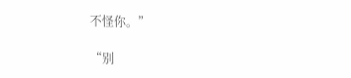不怪你。”

“别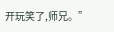开玩笑了,师兄。”